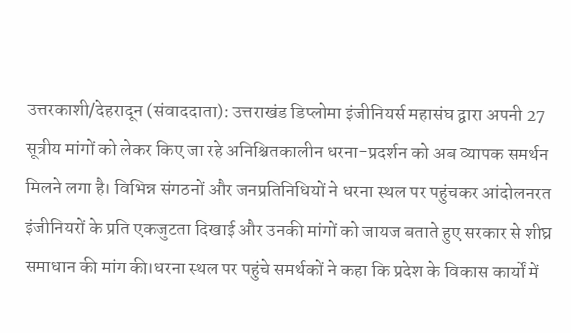उत्तरकाशी/देहरादून (संवाददाता): उत्तराखंड डिप्लोमा इंजीनियर्स महासंघ द्वारा अपनी 27 सूत्रीय मांगों को लेकर किए जा रहे अनिश्चितकालीन धरना-प्रदर्शन को अब व्यापक समर्थन मिलने लगा है। विभिन्न संगठनों और जनप्रतिनिधियों ने धरना स्थल पर पहुंचकर आंदोलनरत इंजीनियरों के प्रति एकजुटता दिखाई और उनकी मांगों को जायज बताते हुए सरकार से शीघ्र समाधान की मांग की।धरना स्थल पर पहुंचे समर्थकों ने कहा कि प्रदेश के विकास कार्यों में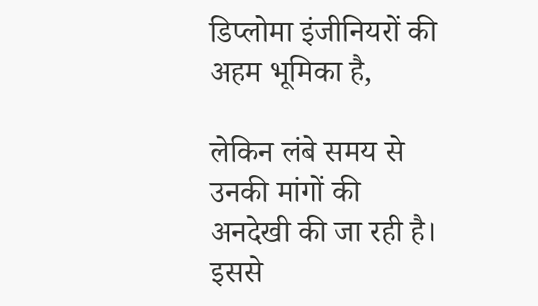डिप्लोमा इंजीनियरों की अहम भूमिका है,

लेकिन लंबे समय से उनकी मांगों की अनदेखी की जा रही है। इससे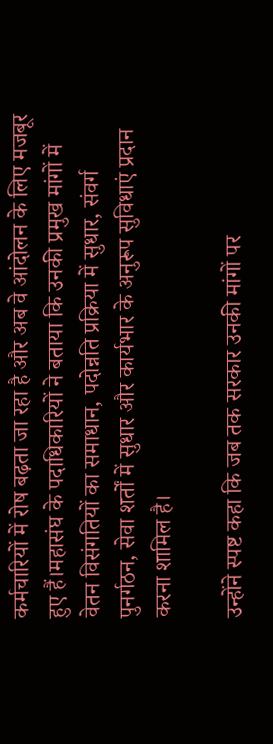कर्मचारियों में रोष बढ़ता जा रहा है और अब वे आंदोलन के लिए मजबूर हुए हैं।महासंघ के पदाधिकारियों ने बताया कि उनकी प्रमुख मांगों में वेतन विसंगतियों का समाधान, पदोन्नति प्रक्रिया में सुधार, संवर्ग पुनर्गठन, सेवा शर्तों में सुधार और कार्यभार के अनुरूप सुविधाएं प्रदान करना शामिल है।

उन्होंने स्पष्ट कहा कि जब तक सरकार उनकी मांगों पर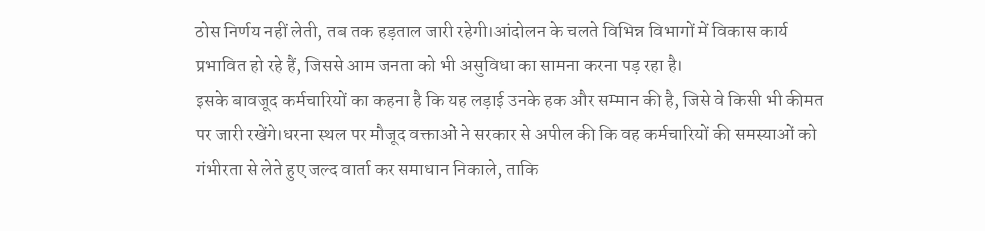ठोस निर्णय नहीं लेती, तब तक हड़ताल जारी रहेगी।आंदोलन के चलते विभिन्न विभागों में विकास कार्य प्रभावित हो रहे हैं, जिससे आम जनता को भी असुविधा का सामना करना पड़ रहा है।
इसके बावजूद कर्मचारियों का कहना है कि यह लड़ाई उनके हक और सम्मान की है, जिसे वे किसी भी कीमत पर जारी रखेंगे।धरना स्थल पर मौजूद वक्ताओं ने सरकार से अपील की कि वह कर्मचारियों की समस्याओं को गंभीरता से लेते हुए जल्द वार्ता कर समाधान निकाले, ताकि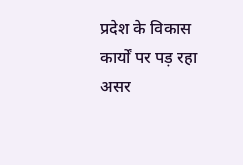प्रदेश के विकास कार्यों पर पड़ रहा असर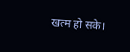खत्म हो सके।